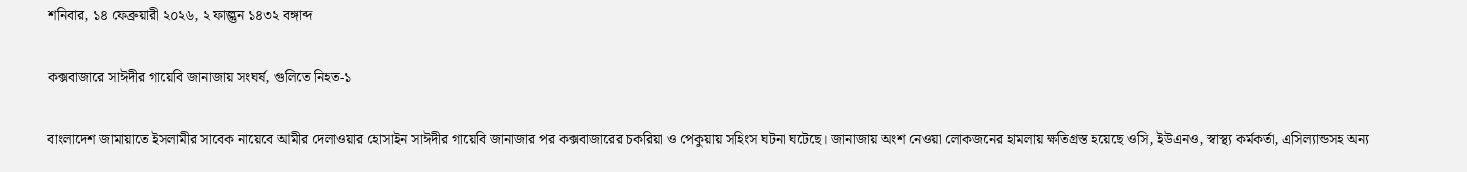শনিবার, ১৪ ফেব্রুয়ারী ২০২৬, ২ ফাল্গুন ১৪৩২ বঙ্গাব্দ

কক্সবাজারে সাঈদীর গায়েবি জানাজায় সংঘর্ষ, গুলিতে নিহত-১

বাংলাদেশ জামায়াতে ইসলামীর সাবেক নায়েবে আমীর দেলাওয়ার হোসাইন সাঈদীর গায়েবি জানাজার পর কক্সবাজারের চকরিয়া ও পেকুয়ায় সহিংস ঘটনা ঘটেছে। জানাজায় অংশ নেওয়া লোকজনের হামলায় ক্ষতিগ্রস্ত হয়েছে ওসি, ইউএনও, স্বাস্থ্য কর্মকর্তা, এসিল্যান্ডসহ অন্য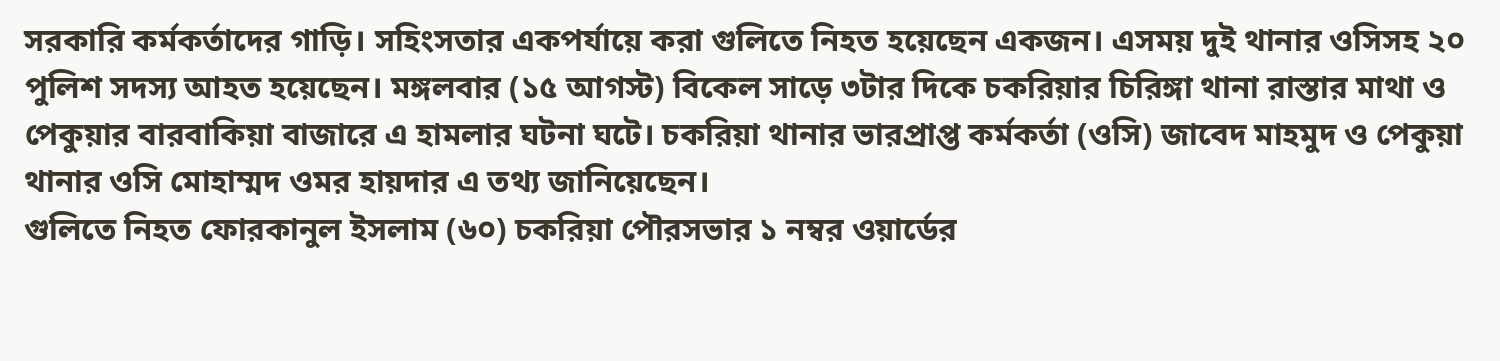সরকারি কর্মকর্তাদের গাড়ি। সহিংসতার একপর্যায়ে করা গুলিতে নিহত হয়েছেন একজন। এসময় দুই থানার ওসিসহ ২০ পুলিশ সদস্য আহত হয়েছেন। মঙ্গলবার (১৫ আগস্ট) বিকেল সাড়ে ৩টার দিকে চকরিয়ার চিরিঙ্গা থানা রাস্তার মাথা ও পেকুয়ার বারবাকিয়া বাজারে এ হামলার ঘটনা ঘটে। চকরিয়া থানার ভারপ্রাপ্ত কর্মকর্তা (ওসি) জাবেদ মাহমুদ ও পেকুয়া থানার ওসি মোহাম্মদ ওমর হায়দার এ তথ্য জানিয়েছেন।
গুলিতে নিহত ফোরকানুল ইসলাম (৬০) চকরিয়া পৌরসভার ১ নম্বর ওয়ার্ডের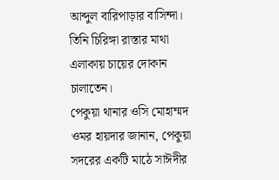আব্দুল বারিপাড়ার বাসিন্দা। তিনি চিরিঙ্গা রাস্তার মাথা এলাকায় চায়ের দোকান চালাতেন।
পেকুয়া থানার ওসি মোহাম্মদ ওমর হায়দার জানান, পেকুয়া সদরের একটি মাঠে সাঈদীর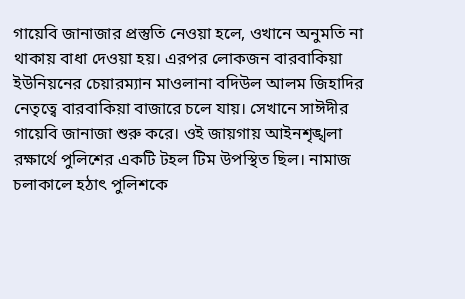গায়েবি জানাজার প্রস্তুতি নেওয়া হলে, ওখানে অনুমতি না থাকায় বাধা দেওয়া হয়। এরপর লোকজন বারবাকিয়া ইউনিয়নের চেয়ারম্যান মাওলানা বদিউল আলম জিহাদির নেতৃত্বে বারবাকিয়া বাজারে চলে যায়। সেখানে সাঈদীর গায়েবি জানাজা শুরু করে। ওই জায়গায় আইনশৃঙ্খলা রক্ষার্থে পুলিশের একটি টহল টিম উপস্থিত ছিল। নামাজ চলাকালে হঠাৎ পুলিশকে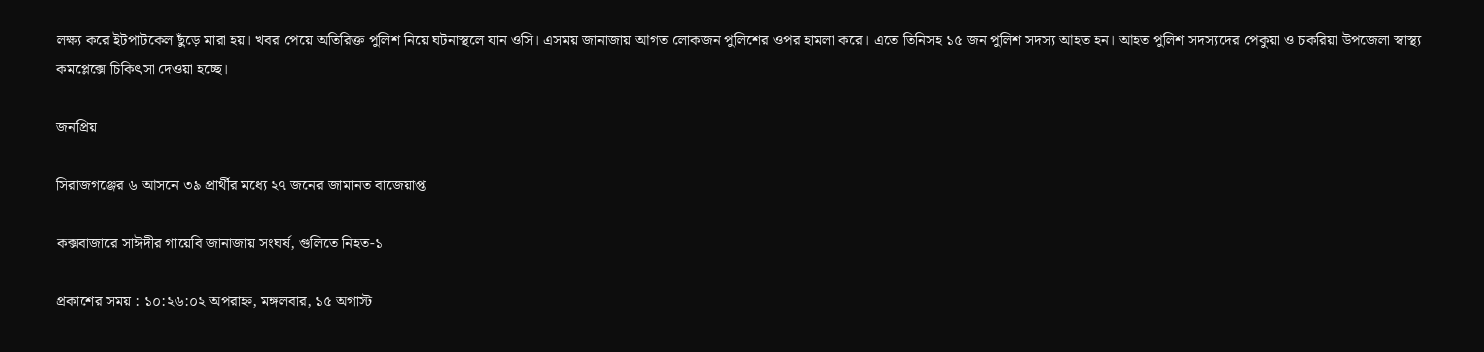লক্ষ্য করে ইটপাটকেল ছুঁড়ে মারা হয়। খবর পেয়ে অতিরিক্ত পুলিশ নিয়ে ঘটনাস্থলে যান ওসি। এসময় জানাজায় আগত লোকজন পুলিশের ওপর হামলা করে। এতে তিনিসহ ১৫ জন পুলিশ সদস্য আহত হন। আহত পুলিশ সদস্যদের পেকুয়া ও চকরিয়া উপজেলা স্বাস্থ্য কমপ্লেক্সে চিকিৎসা দেওয়া হচ্ছে।

জনপ্রিয়

সিরাজগঞ্জের ৬ আসনে ৩৯ প্রার্থীর মধ্যে ২৭ জনের জামানত বাজেয়াপ্ত

কক্সবাজারে সাঈদীর গায়েবি জানাজায় সংঘর্ষ, গুলিতে নিহত-১

প্রকাশের সময় : ১০:২৬:০২ অপরাহ্ন, মঙ্গলবার, ১৫ অগাস্ট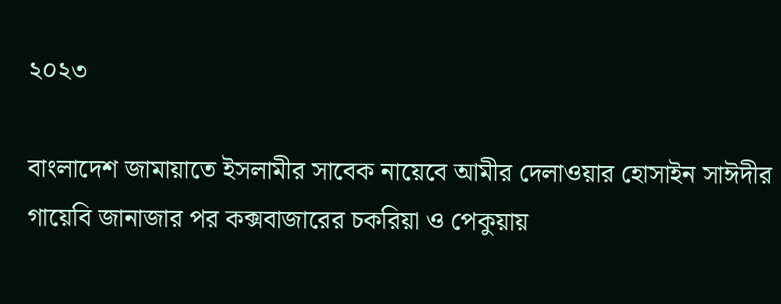২০২৩

বাংলাদেশ জামায়াতে ইসলামীর সাবেক নায়েবে আমীর দেলাওয়ার হোসাইন সাঈদীর গায়েবি জানাজার পর কক্সবাজারের চকরিয়া ও পেকুয়ায়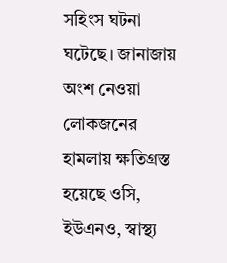সহিংস ঘটনা ঘটেছে। জানাজায় অংশ নেওয়া লোকজনের হামলায় ক্ষতিগ্রস্ত হয়েছে ওসি, ইউএনও, স্বাস্থ্য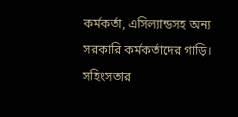কর্মকর্তা, এসিল্যান্ডসহ অন্য সরকারি কর্মকর্তাদের গাড়ি। সহিংসতার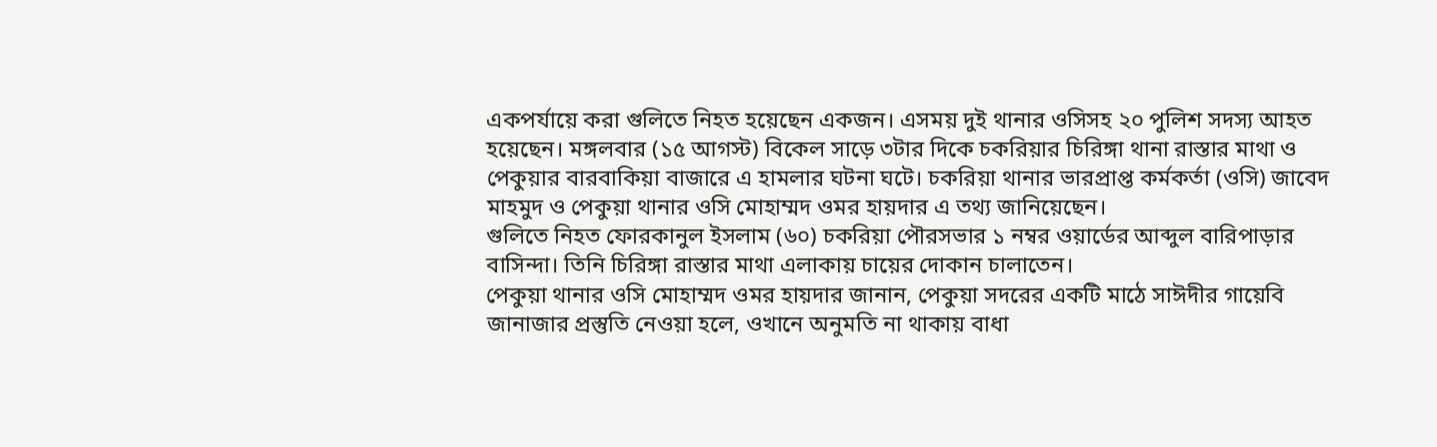একপর্যায়ে করা গুলিতে নিহত হয়েছেন একজন। এসময় দুই থানার ওসিসহ ২০ পুলিশ সদস্য আহত হয়েছেন। মঙ্গলবার (১৫ আগস্ট) বিকেল সাড়ে ৩টার দিকে চকরিয়ার চিরিঙ্গা থানা রাস্তার মাথা ও পেকুয়ার বারবাকিয়া বাজারে এ হামলার ঘটনা ঘটে। চকরিয়া থানার ভারপ্রাপ্ত কর্মকর্তা (ওসি) জাবেদ মাহমুদ ও পেকুয়া থানার ওসি মোহাম্মদ ওমর হায়দার এ তথ্য জানিয়েছেন।
গুলিতে নিহত ফোরকানুল ইসলাম (৬০) চকরিয়া পৌরসভার ১ নম্বর ওয়ার্ডের আব্দুল বারিপাড়ার বাসিন্দা। তিনি চিরিঙ্গা রাস্তার মাথা এলাকায় চায়ের দোকান চালাতেন।
পেকুয়া থানার ওসি মোহাম্মদ ওমর হায়দার জানান, পেকুয়া সদরের একটি মাঠে সাঈদীর গায়েবি জানাজার প্রস্তুতি নেওয়া হলে, ওখানে অনুমতি না থাকায় বাধা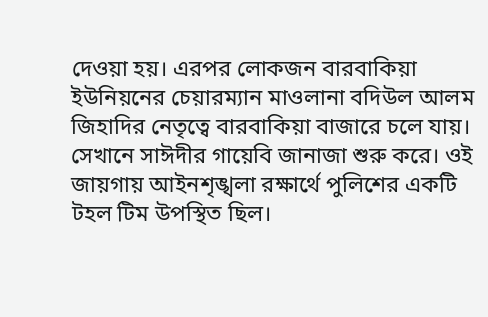দেওয়া হয়। এরপর লোকজন বারবাকিয়া ইউনিয়নের চেয়ারম্যান মাওলানা বদিউল আলম জিহাদির নেতৃত্বে বারবাকিয়া বাজারে চলে যায়। সেখানে সাঈদীর গায়েবি জানাজা শুরু করে। ওই জায়গায় আইনশৃঙ্খলা রক্ষার্থে পুলিশের একটি টহল টিম উপস্থিত ছিল।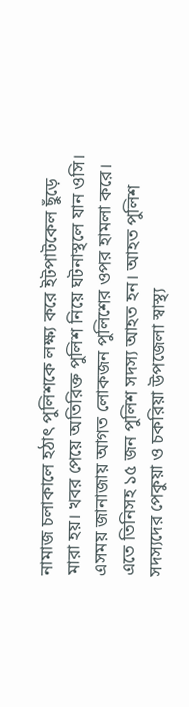নামাজ চলাকালে হঠাৎ পুলিশকে লক্ষ্য করে ইটপাটকেল ছুঁড়ে মারা হয়। খবর পেয়ে অতিরিক্ত পুলিশ নিয়ে ঘটনাস্থলে যান ওসি। এসময় জানাজায় আগত লোকজন পুলিশের ওপর হামলা করে। এতে তিনিসহ ১৫ জন পুলিশ সদস্য আহত হন। আহত পুলিশ সদস্যদের পেকুয়া ও চকরিয়া উপজেলা স্বাস্থ্য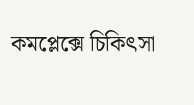কমপ্লেক্সে চিকিৎসা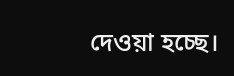দেওয়া হচ্ছে।